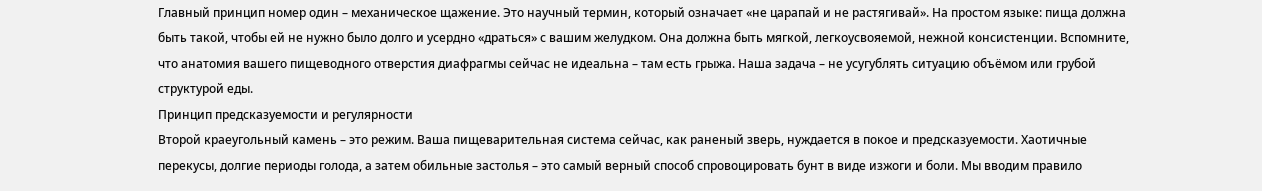Главный принцип номер один – механическое щажение. Это научный термин, который означает «не царапай и не растягивай». На простом языке: пища должна быть такой, чтобы ей не нужно было долго и усердно «драться» с вашим желудком. Она должна быть мягкой, легкоусвояемой, нежной консистенции. Вспомните, что анатомия вашего пищеводного отверстия диафрагмы сейчас не идеальна – там есть грыжа. Наша задача – не усугублять ситуацию объёмом или грубой структурой еды.
Принцип предсказуемости и регулярности
Второй краеугольный камень – это режим. Ваша пищеварительная система сейчас, как раненый зверь, нуждается в покое и предсказуемости. Хаотичные перекусы, долгие периоды голода, а затем обильные застолья – это самый верный способ спровоцировать бунт в виде изжоги и боли. Мы вводим правило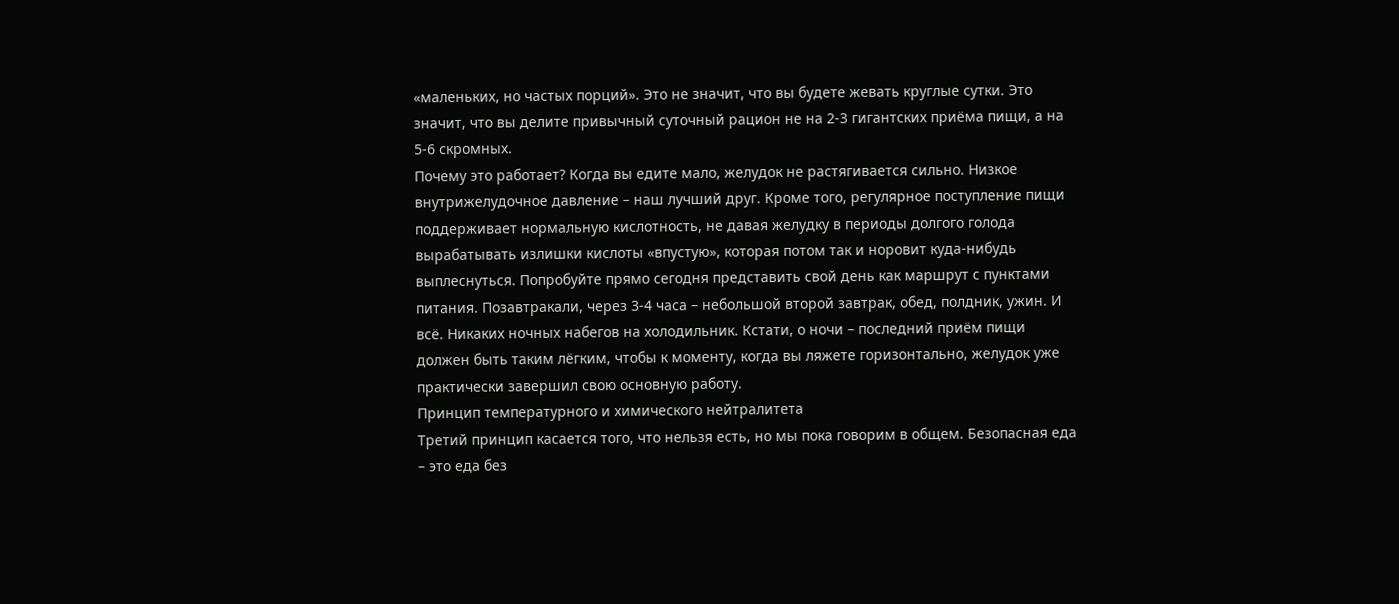«маленьких, но частых порций». Это не значит, что вы будете жевать круглые сутки. Это значит, что вы делите привычный суточный рацион не на 2-3 гигантских приёма пищи, а на 5-6 скромных.
Почему это работает? Когда вы едите мало, желудок не растягивается сильно. Низкое внутрижелудочное давление – наш лучший друг. Кроме того, регулярное поступление пищи поддерживает нормальную кислотность, не давая желудку в периоды долгого голода вырабатывать излишки кислоты «впустую», которая потом так и норовит куда-нибудь выплеснуться. Попробуйте прямо сегодня представить свой день как маршрут с пунктами питания. Позавтракали, через 3-4 часа – небольшой второй завтрак, обед, полдник, ужин. И всё. Никаких ночных набегов на холодильник. Кстати, о ночи – последний приём пищи должен быть таким лёгким, чтобы к моменту, когда вы ляжете горизонтально, желудок уже практически завершил свою основную работу.
Принцип температурного и химического нейтралитета
Третий принцип касается того, что нельзя есть, но мы пока говорим в общем. Безопасная еда – это еда без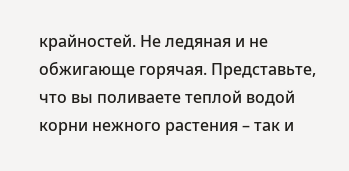крайностей. Не ледяная и не обжигающе горячая. Представьте, что вы поливаете теплой водой корни нежного растения – так и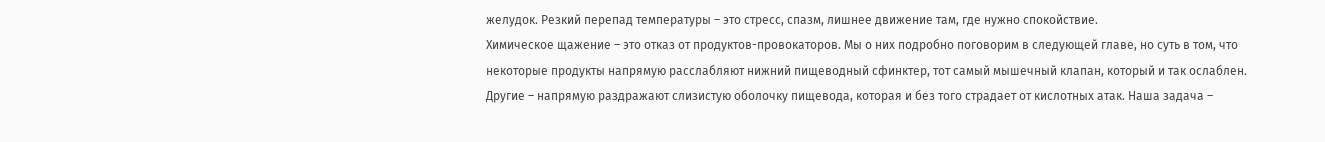желудок. Резкий перепад температуры – это стресс, спазм, лишнее движение там, где нужно спокойствие.
Химическое щажение – это отказ от продуктов-провокаторов. Мы о них подробно поговорим в следующей главе, но суть в том, что некоторые продукты напрямую расслабляют нижний пищеводный сфинктер, тот самый мышечный клапан, который и так ослаблен. Другие – напрямую раздражают слизистую оболочку пищевода, которая и без того страдает от кислотных атак. Наша задача –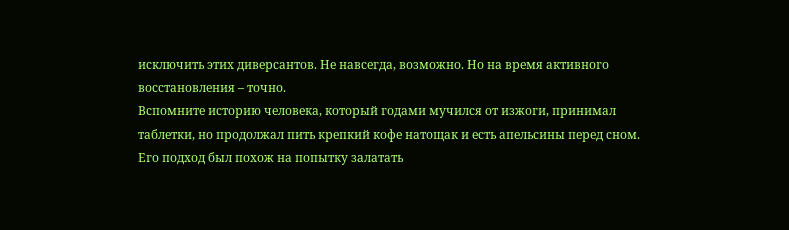исключить этих диверсантов. Не навсегда, возможно. Но на время активного восстановления – точно.
Вспомните историю человека, который годами мучился от изжоги, принимал таблетки, но продолжал пить крепкий кофе натощак и есть апельсины перед сном. Его подход был похож на попытку залатать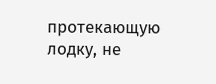протекающую лодку, не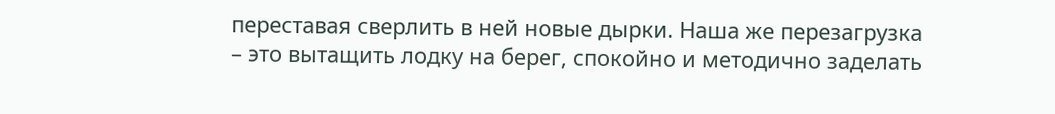переставая сверлить в ней новые дырки. Наша же перезагрузка – это вытащить лодку на берег, спокойно и методично заделать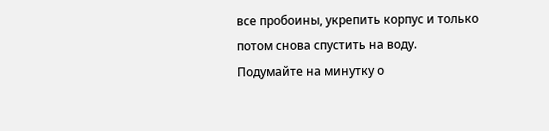все пробоины, укрепить корпус и только потом снова спустить на воду.
Подумайте на минутку о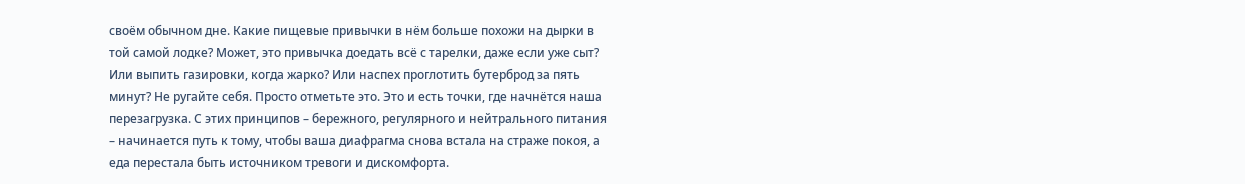своём обычном дне. Какие пищевые привычки в нём больше похожи на дырки в той самой лодке? Может, это привычка доедать всё с тарелки, даже если уже сыт? Или выпить газировки, когда жарко? Или наспех проглотить бутерброд за пять минут? Не ругайте себя. Просто отметьте это. Это и есть точки, где начнётся наша перезагрузка. С этих принципов – бережного, регулярного и нейтрального питания – начинается путь к тому, чтобы ваша диафрагма снова встала на страже покоя, а еда перестала быть источником тревоги и дискомфорта.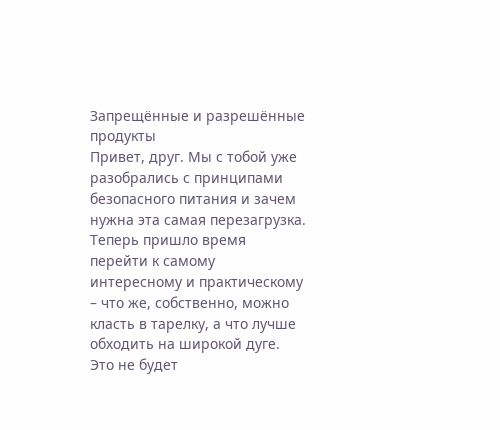Запрещённые и разрешённые продукты
Привет, друг. Мы с тобой уже разобрались с принципами безопасного питания и зачем нужна эта самая перезагрузка. Теперь пришло время перейти к самому интересному и практическому – что же, собственно, можно класть в тарелку, а что лучше обходить на широкой дуге. Это не будет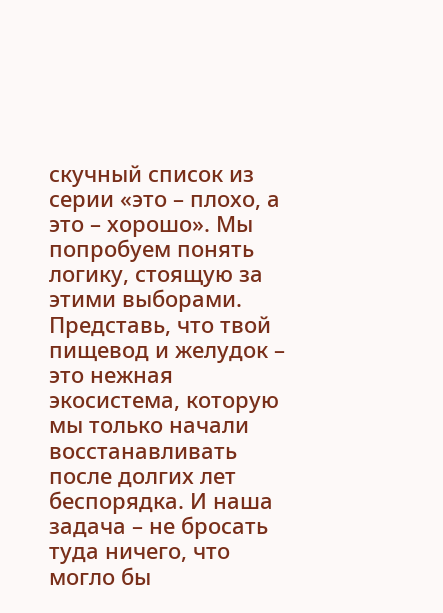скучный список из серии «это – плохо, а это – хорошо». Мы попробуем понять логику, стоящую за этими выборами. Представь, что твой пищевод и желудок – это нежная экосистема, которую мы только начали восстанавливать после долгих лет беспорядка. И наша задача – не бросать туда ничего, что могло бы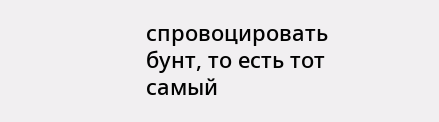спровоцировать бунт, то есть тот самый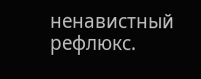ненавистный рефлюкс.